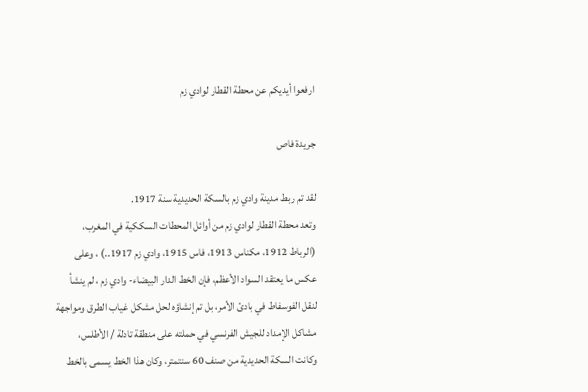ارفعوا أيديكم عن محطة القطار لوادي زم

جريدة فاص

لقد تم ربط مدينة وادي زم بالسكة الحديدية سنة 1917.
وتعد محطة القطار لوادي زم من أوائل المحطات السككية في المغرب، (الرباط 1912، مكناس 1913، فاس 1915، وادي زم 1917..) ، وعلى عكس ما يعتقد السواد الأعظم، فإن الخط الدار البيضاء- وادي زم ، لم ينشأ لنقل الفوسفاط في بادئ الأمر، بل تم إنشاؤه لحل مشكل غياب الطرق ومواجهة مشاكل الإمداد للجيش الفرنسي في حملته على منطقة تادلة / الأطلس، وكانت السكة الحديدية من صنف 60 سنتمتر، وكان هذا الخط يسمى بالخط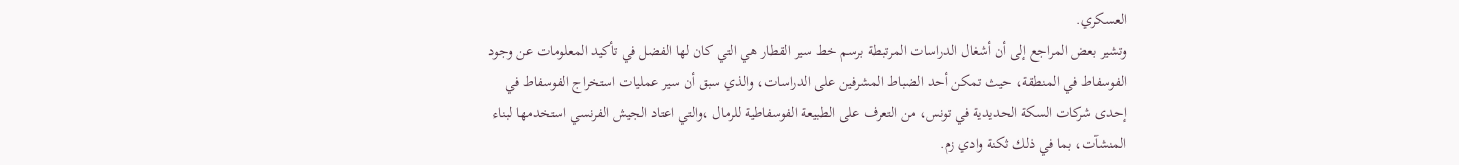العسكري.
وتشير بعض المراجع إلى أن أشغال الدراسات المرتبطة برسم خط سير القطار هي التي كان لها الفضل في تأكيد المعلومات عن وجود الفوسفاط في المنطقة، حيث تمكن أحد الضباط المشرفين على الدراسات، والذي سبق أن سير عمليات استخراج الفوسفاط في إحدى شركات السكة الحديدية في تونس، من التعرف على الطبيعة الفوسفاطية للرمال ،والتي اعتاد الجيش الفرنسي استخدمها لبناء المنشآت، بما في ذلك ثكنة وادي زم.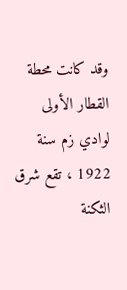وقد كانت محطة القطار الأولى لوادي زم سنة 1922 ، تقع شرق الثكنة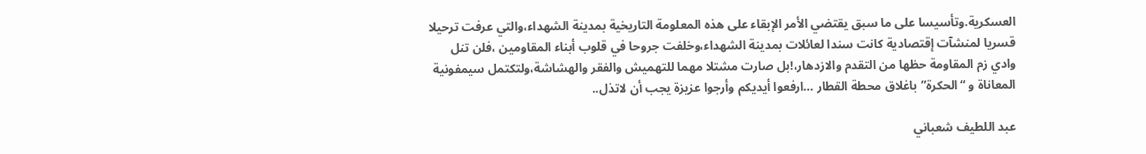العسكرية.وتأسيسا على ما سبق يقتضي الأمر الإبقاء على هذه المعلومة التاريخية بمدينة الشهداء،والتي عرفت ترحيلا قسريا لمنشآت إقتصادية كانت سندا لعائلات بمدينة الشهداء،وخلفت جروحا في قلوب أبناء المقاومين ،فلن تنل وادي زم المقاومة حظها من التقدم والازدهار،!بل صارت مشتلا مهما للتهميش والفقر والهشاشة،ولتكتمل سيمفونية المعاناة و “الحكرة”باغلاق محطة القطار …ارفعوا أيديكم وأرجوا عزيزة يجب أن لاتذل..

عبد اللطيف شعباني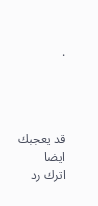.




قد يعجبك ايضا
اترك رد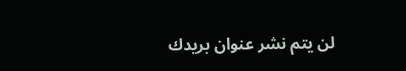لن يتم نشر عنوان بريدك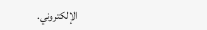الإلكتروني.